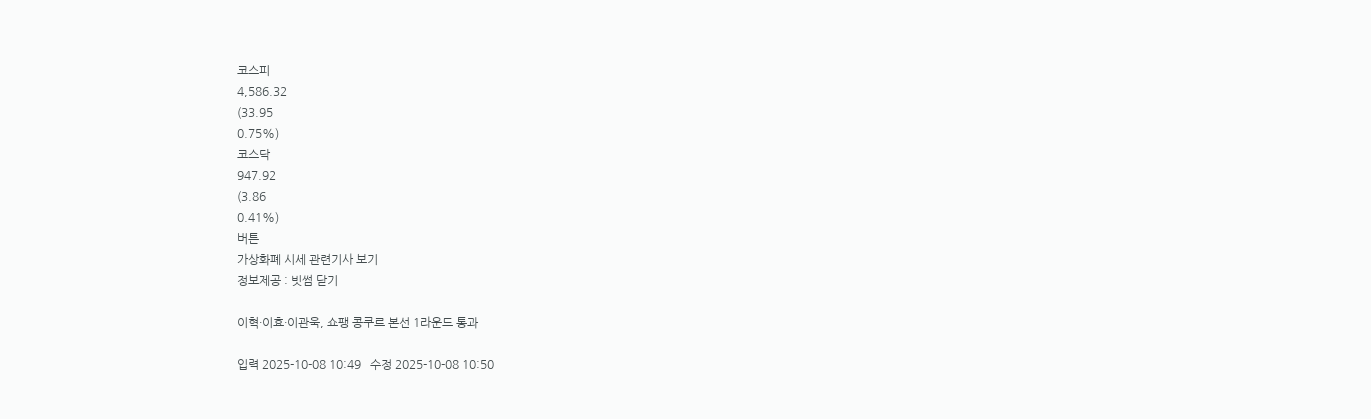코스피
4,586.32
(33.95
0.75%)
코스닥
947.92
(3.86
0.41%)
버튼
가상화폐 시세 관련기사 보기
정보제공 : 빗썸 닫기

이혁·이효·이관욱, 쇼팽 콩쿠르 본선 1라운드 통과

입력 2025-10-08 10:49   수정 2025-10-08 10:50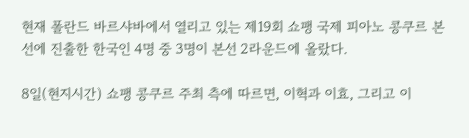현재 폴란드 바르샤바에서 열리고 있는 제19회 쇼팽 국제 피아노 콩쿠르 본선에 진출한 한국인 4명 중 3명이 본선 2라운드에 올랐다.

8일(현지시간) 쇼팽 콩쿠르 주최 측에 따르면, 이혁과 이효, 그리고 이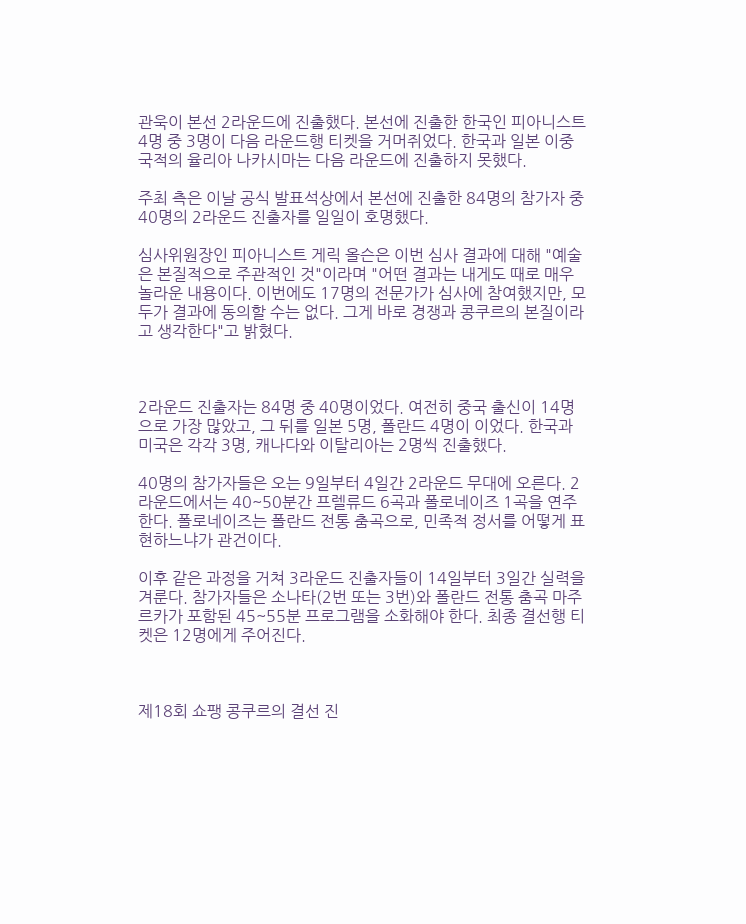관욱이 본선 2라운드에 진출했다. 본선에 진출한 한국인 피아니스트 4명 중 3명이 다음 라운드행 티켓을 거머쥐었다. 한국과 일본 이중 국적의 율리아 나카시마는 다음 라운드에 진출하지 못했다.

주최 측은 이날 공식 발표석상에서 본선에 진출한 84명의 참가자 중 40명의 2라운드 진출자를 일일이 호명했다.

심사위원장인 피아니스트 게릭 올슨은 이번 심사 결과에 대해 "예술은 본질적으로 주관적인 것"이라며 "어떤 결과는 내게도 때로 매우 놀라운 내용이다. 이번에도 17명의 전문가가 심사에 참여했지만, 모두가 결과에 동의할 수는 없다. 그게 바로 경쟁과 콩쿠르의 본질이라고 생각한다"고 밝혔다.



2라운드 진출자는 84명 중 40명이었다. 여전히 중국 출신이 14명으로 가장 많았고, 그 뒤를 일본 5명, 폴란드 4명이 이었다. 한국과 미국은 각각 3명, 캐나다와 이탈리아는 2명씩 진출했다.

40명의 참가자들은 오는 9일부터 4일간 2라운드 무대에 오른다. 2라운드에서는 40~50분간 프렐류드 6곡과 폴로네이즈 1곡을 연주한다. 폴로네이즈는 폴란드 전통 춤곡으로, 민족적 정서를 어떻게 표현하느냐가 관건이다.

이후 같은 과정을 거쳐 3라운드 진출자들이 14일부터 3일간 실력을 겨룬다. 참가자들은 소나타(2번 또는 3번)와 폴란드 전통 춤곡 마주르카가 포함된 45~55분 프로그램을 소화해야 한다. 최종 결선행 티켓은 12명에게 주어진다.



제18회 쇼팽 콩쿠르의 결선 진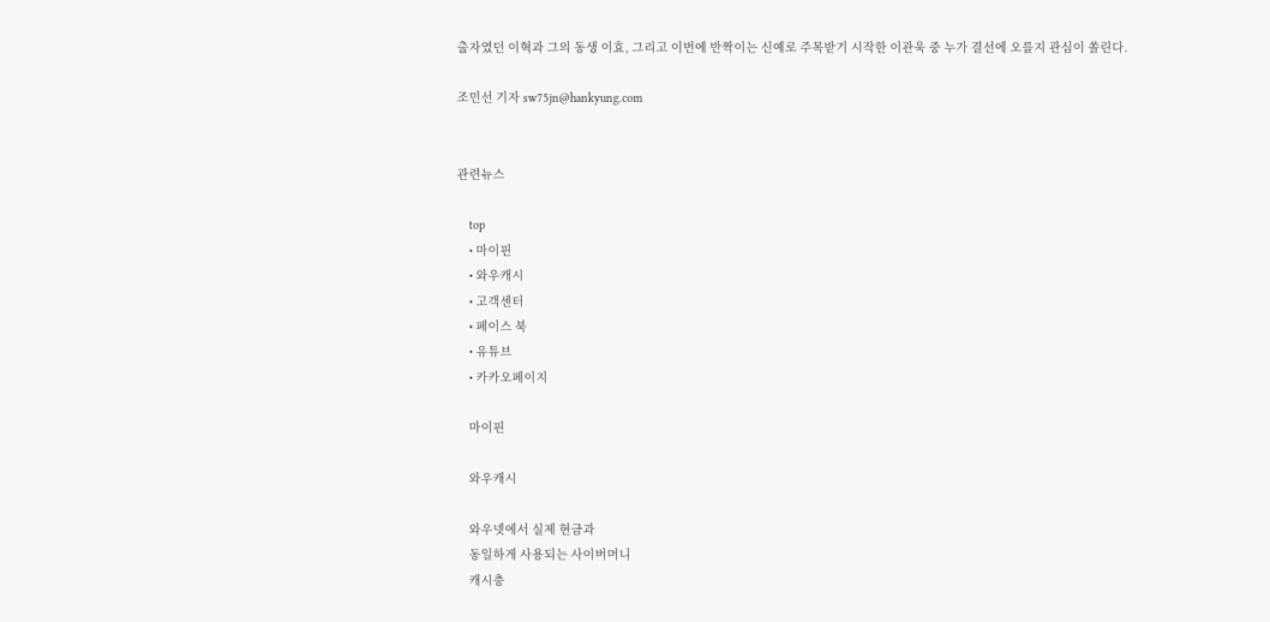출자였던 이혁과 그의 동생 이효, 그리고 이번에 반짝이는 신예로 주목받기 시작한 이관욱 중 누가 결선에 오를지 관심이 쏠린다.

조민선 기자 sw75jn@hankyung.com


관련뉴스

    top
    • 마이핀
    • 와우캐시
    • 고객센터
    • 페이스 북
    • 유튜브
    • 카카오페이지

    마이핀

    와우캐시

    와우넷에서 실제 현금과
    동일하게 사용되는 사이버머니
    캐시충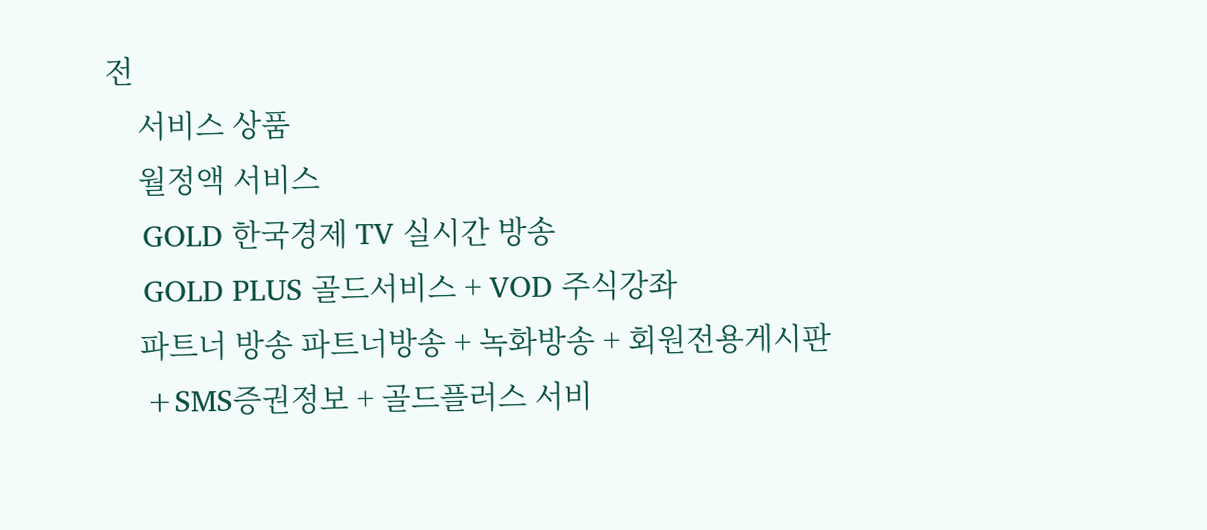전
    서비스 상품
    월정액 서비스
    GOLD 한국경제 TV 실시간 방송
    GOLD PLUS 골드서비스 + VOD 주식강좌
    파트너 방송 파트너방송 + 녹화방송 + 회원전용게시판
    +SMS증권정보 + 골드플러스 서비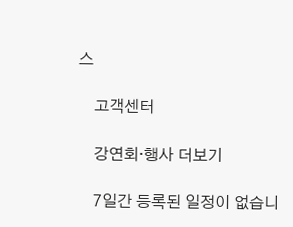스

    고객센터

    강연회·행사 더보기

    7일간 등록된 일정이 없습니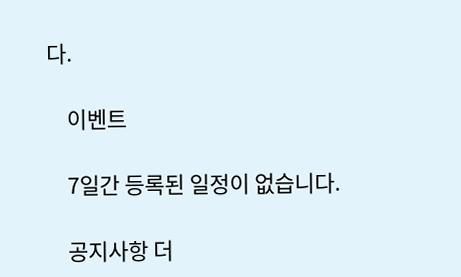다.

    이벤트

    7일간 등록된 일정이 없습니다.

    공지사항 더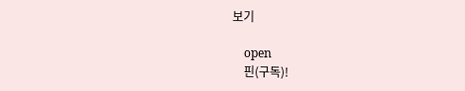보기

    open
    핀(구독)!